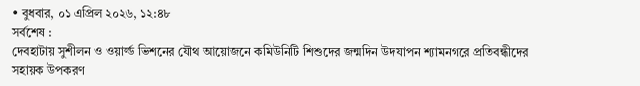• বুধবার, ০১ এপ্রিল ২০২৬, ১২:৪৮
সর্বশেষ :
দেবহাটায় সুশীলন ও ওয়ার্ল্ড ভিশনের যৌথ আয়োজনে কমিউনিটি শিশুদের জন্মদিন উদযাপন শ্যামনগরে প্রতিবন্ধীদের সহায়ক উপকরণ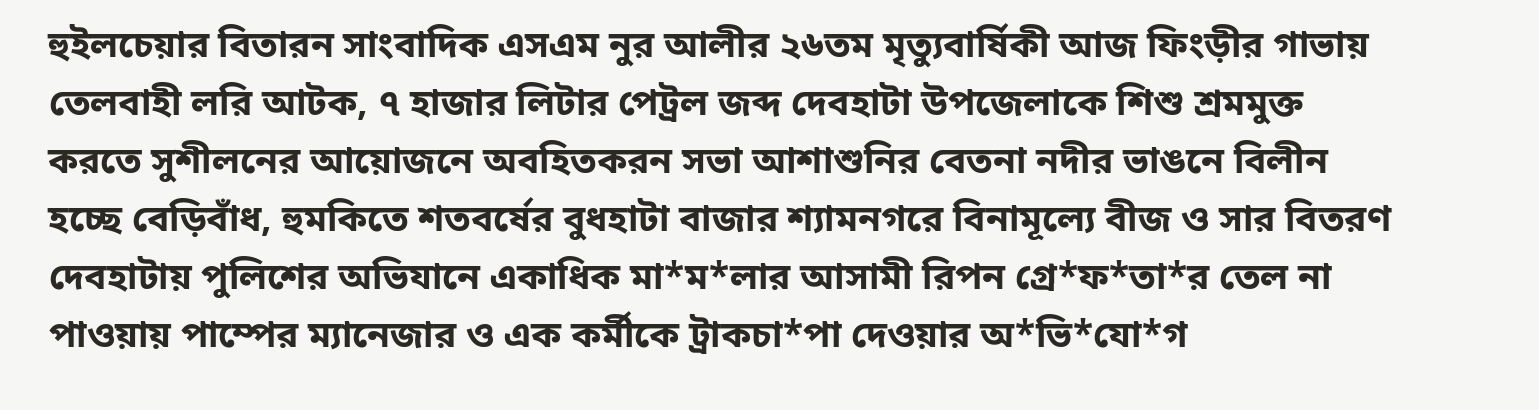হুইলচেয়ার বিতারন সাংবাদিক এসএম নুর আলীর ২৬তম মৃত্যুবার্ষিকী আজ ফিংড়ীর গাভায় তেলবাহী লরি আটক, ৭ হাজার লিটার পেট্রল জব্দ দেবহাটা উপজেলাকে শিশু শ্রমমুক্ত করতে সুশীলনের আয়োজনে অবহিতকরন সভা আশাশুনির বেতনা নদীর ভাঙনে বিলীন হচ্ছে বেড়িবাঁধ, হুমকিতে শতবর্ষের বুধহাটা বাজার শ্যামনগরে বিনামূল্যে বীজ ও সার বিতরণ দেবহাটায় পুলিশের অভিযানে একাধিক মা*ম*লার আসামী রিপন গ্রে*ফ*তা*র তেল না পাওয়ায় পাম্পের ম্যানেজার ও এক কর্মীকে ট্রাকচা*পা দেওয়ার অ*ভি*যো*গ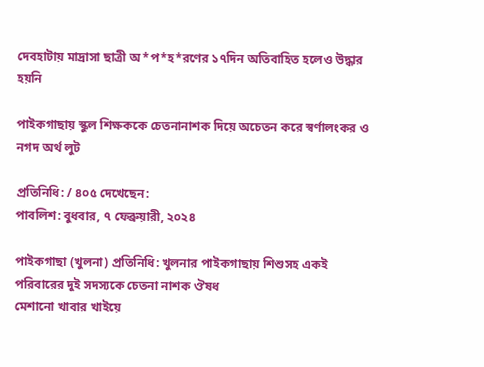দেবহাটায় মাদ্রাসা ছাত্রী অ*প*হ*রণের ১৭দিন অতিবাহিত হলেও উদ্ধার হয়নি

পাইকগাছায় স্কুল শিক্ষককে চেতনানাশক দিয়ে অচেতন করে স্বর্ণালংকর ও নগদ অর্থ লুট

প্রতিনিধি: / ৪০৫ দেখেছেন:
পাবলিশ: বুধবার, ৭ ফেব্রুয়ারী, ২০২৪

পাইকগাছা (খুলনা) প্রতিনিধি: খুলনার পাইকগাছায় শিশুসহ একই পরিবারের দুই সদস্যকে চেতনা নাশক ঔষধ
মেশানো খাবার খাইয়ে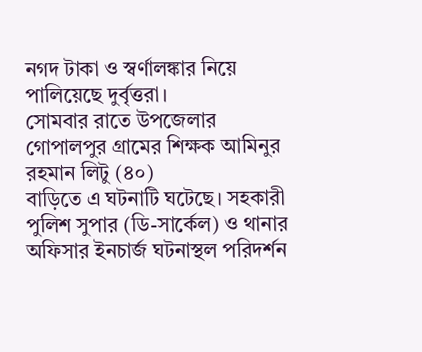নগদ টাকা ও স্বর্ণালঙ্কার নিয়ে পালিয়েছে দুর্বৃত্তরা।
সোমবার রাতে উপজেলার গোপালপুর গ্রামের শিক্ষক আমিনুর রহমান লিটু (৪০)
বাড়িতে এ ঘটনাটি ঘটেছে। সহকারী পুলিশ সুপার (ডি-সার্কেল) ও থানার
অফিসার ইনচার্জ ঘটনাস্থল পরিদর্শন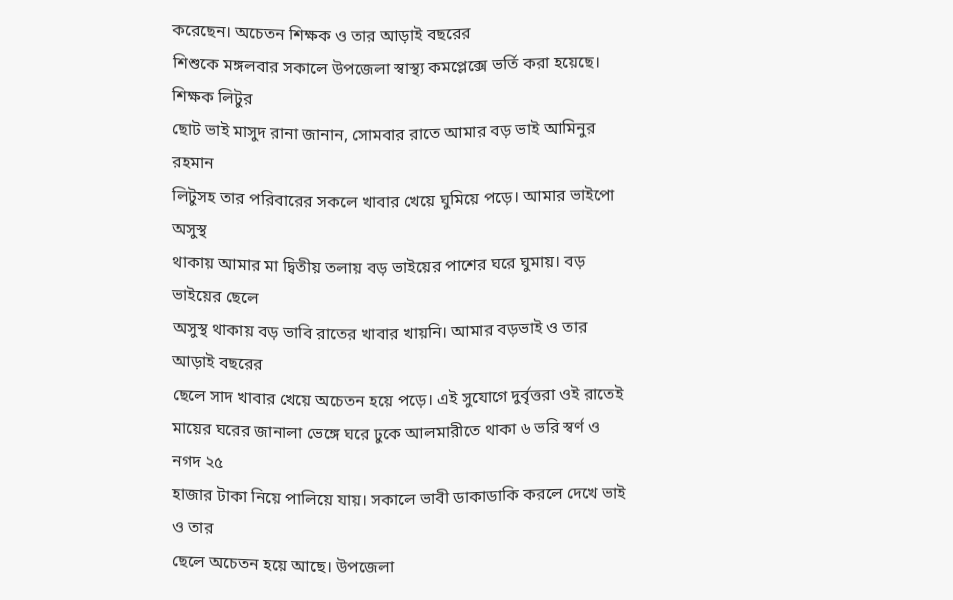করেছেন। অচেতন শিক্ষক ও তার আড়াই বছরের
শিশুকে মঙ্গলবার সকালে উপজেলা স্বাস্থ্য কমপ্লেক্সে ভর্তি করা হয়েছে। শিক্ষক লিটুর
ছোট ভাই মাসুদ রানা জানান, সোমবার রাতে আমার বড় ভাই আমিনুর রহমান
লিটুসহ তার পরিবারের সকলে খাবার খেয়ে ঘুমিয়ে পড়ে। আমার ভাইপো অসুস্থ
থাকায় আমার মা দ্বিতীয় তলায় বড় ভাইয়ের পাশের ঘরে ঘুমায়। বড় ভাইয়ের ছেলে
অসুস্থ থাকায় বড় ভাবি রাতের খাবার খায়নি। আমার বড়ভাই ও তার আড়াই বছরের
ছেলে সাদ খাবার খেয়ে অচেতন হয়ে পড়ে। এই সুযোগে দুর্বৃত্তরা ওই রাতেই
মায়ের ঘরের জানালা ভেঙ্গে ঘরে ঢুকে আলমারীতে থাকা ৬ ভরি স্বর্ণ ও নগদ ২৫
হাজার টাকা নিয়ে পালিয়ে যায়। সকালে ভাবী ডাকাডাকি করলে দেখে ভাই ও তার
ছেলে অচেতন হয়ে আছে। উপজেলা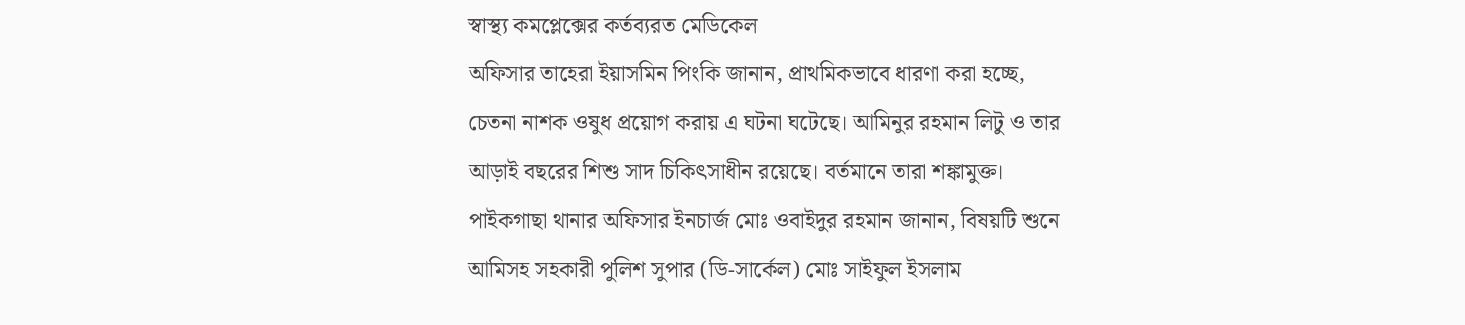স্বাস্থ্য কমপ্লেক্সের কর্তব্যরত মেডিকেল
অফিসার তাহেরা ইয়াসমিন পিংকি জানান, প্রাথমিকভাবে ধারণা করা হচ্ছে,
চেতনা নাশক ওষুধ প্রয়োগ করায় এ ঘটনা ঘটেছে। আমিনুর রহমান লিটু ও তার
আড়াই বছরের শিশু সাদ চিকিৎসাধীন রয়েছে। বর্তমানে তারা শঙ্কামুক্ত।
পাইকগাছা থানার অফিসার ইনচার্জ মোঃ ওবাইদুর রহমান জানান, বিষয়টি শুনে
আমিসহ সহকারী পুলিশ সুপার (ডি-সার্কেল) মোঃ সাইফুল ইসলাম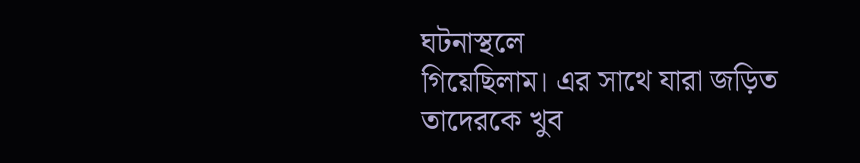ঘটনাস্থলে
গিয়েছিলাম। এর সাথে যারা জড়িত তাদেরকে খুব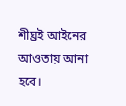শীঘ্রই আইনের আওতায় আনা
হবে।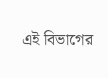এই বিভাগের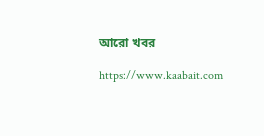আরো খবর

https://www.kaabait.com